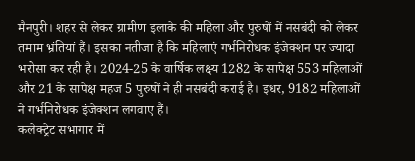मैनपुरी। शहर से लेकर ग्रामीण इलाके की महिला और पुरुषों में नसबंदी को लेकर तमाम भ्रंतियां हैं। इसका नतीजा है कि महिलाएं गर्भनिरोधक इंजेक्शन पर ज्यादा भरोसा कर रही है। 2024-25 के वार्षिक लक्ष्य 1282 के सापेक्ष 553 महिलाओं और 21 के सापेक्ष महज 5 पुरुषों ने ही नसबंदी कराई है। इधर, 9182 महिलाओं ने गर्भनिरोधक इंजेक्शन लगवाए हैं।
कलेक्ट्रेट सभागार में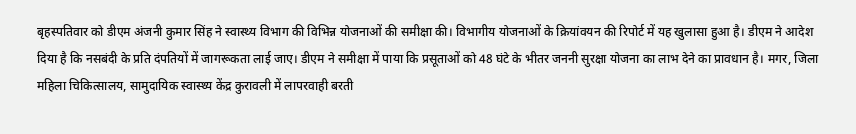बृहस्पतिवार को डीएम अंजनी कुमार सिंह ने स्वास्थ्य विभाग की विभिन्न योजनाओं की समीक्षा की। विभागीय योजनाओं के क्रियांवयन की रिपोर्ट में यह खुलासा हुआ है। डीएम ने आदेश दिया है कि नसबंदी के प्रति दंपतियों में जागरूकता लाई जाए। डीएम ने समीक्षा में पाया कि प्रसूताओं को 48 घंटे के भीतर जननी सुरक्षा योजना का लाभ देने का प्रावधान है। मगर, जिला महिला चिकित्सालय, सामुदायिक स्वास्थ्य केंद्र कुरावली में लापरवाही बरती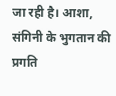जा रही है। आशा, संगिनी के भुगतान की प्रगति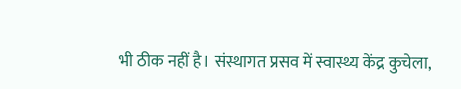भी ठीक नहीं है। संस्थागत प्रसव में स्वास्थ्य केंद्र कुचेला,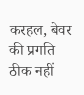करहल, बेवर की प्रगति ठीक नहीं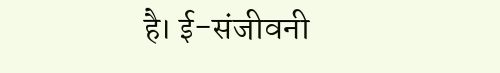है। ई-संजीवनी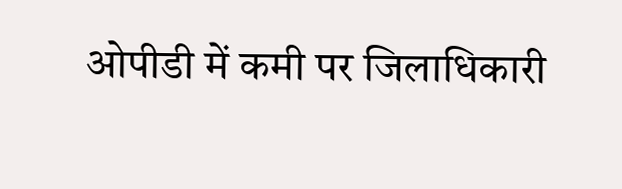ओपीडी में कमी पर जिलाधिकारी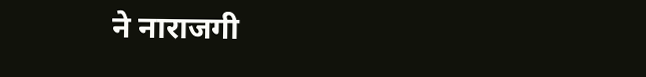ने नाराजगी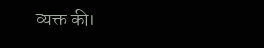व्यक्त की।